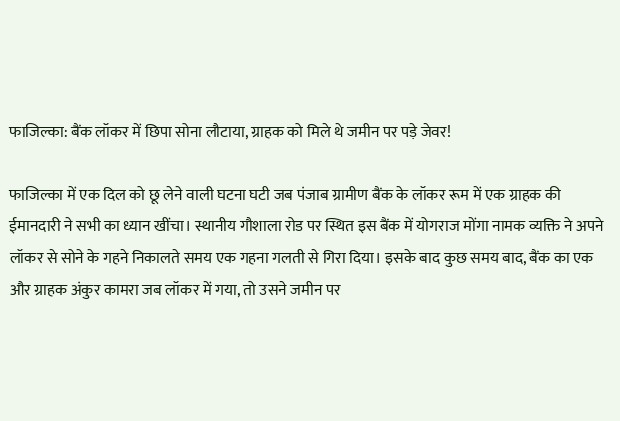फाजिल्का: बैंक लॉकर में छिपा सोना लौटाया, ग्राहक को मिले थे जमीन पर पड़े जेवर!

फाजिल्का में एक दिल को छू लेने वाली घटना घटी जब पंजाब ग्रामीण बैंक के लॉकर रूम में एक ग्राहक की ईमानदारी ने सभी का ध्यान खींचा। स्थानीय गौशाला रोड पर स्थित इस बैंक में योगराज मोंगा नामक व्यक्ति ने अपने लॉकर से सोने के गहने निकालते समय एक गहना गलती से गिरा दिया। इसके बाद कुछ समय बाद, बैंक का एक और ग्राहक अंकुर कामरा जब लॉकर में गया, तो उसने जमीन पर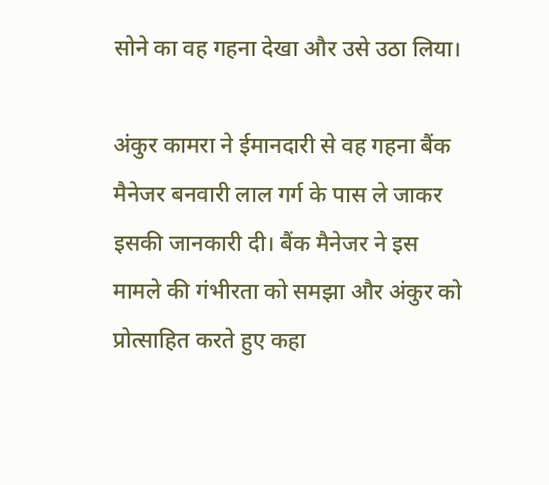सोने का वह गहना देखा और उसे उठा लिया।

अंकुर कामरा ने ईमानदारी से वह गहना बैंक मैनेजर बनवारी लाल गर्ग के पास ले जाकर इसकी जानकारी दी। बैंक मैनेजर ने इस मामले की गंभीरता को समझा और अंकुर को प्रोत्साहित करते हुए कहा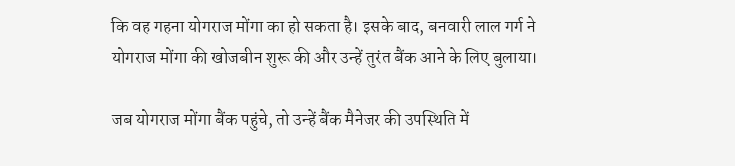कि वह गहना योगराज मोंगा का हो सकता है। इसके बाद, बनवारी लाल गर्ग ने योगराज मोंगा की खोजबीन शुरू की और उन्हें तुरंत बैंक आने के लिए बुलाया।

जब योगराज मोंगा बैंक पहुंचे, तो उन्हें बैंक मैनेजर की उपस्थिति में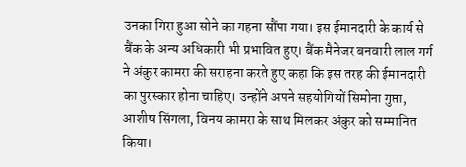उनका गिरा हुआ सोने का गहना सौंपा गया। इस ईमानदारी के कार्य से बैंक के अन्य अधिकारी भी प्रभावित हुए। बैंक मैनेजर बनवारी लाल गर्ग ने अंकुर कामरा की सराहना करते हुए कहा कि इस तरह की ईमानदारी का पुरस्कार होना चाहिए। उन्होंने अपने सहयोगियों सिमोना गुप्ता, आशीष सिंगला, विनय कामरा के साथ मिलकर अंकुर को सम्मानित किया।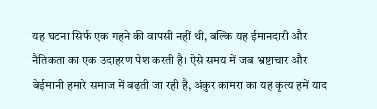यह घटना सिर्फ एक गहने की वापसी नहीं थी, बल्कि यह ईमानदारी और नैतिकता का एक उदाहरण पेश करती है। ऐसे समय में जब भ्रष्टाचार और बेईमानी हमारे समाज में बढ़ती जा रही है, अंकुर कामरा का यह कृत्य हमें याद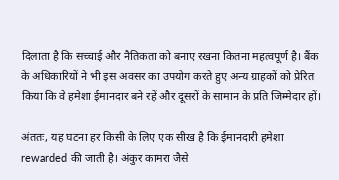दिलाता है कि सच्चाई और नैतिकता को बनाए रखना कितना महत्वपूर्ण है। बैंक के अधिकारियों ने भी इस अवसर का उपयोग करते हुए अन्य ग्राहकों को प्रेरित किया कि वे हमेशा ईमानदार बने रहें और दूसरों के सामान के प्रति जिम्मेदार हों।

अंततः, यह घटना हर किसी के लिए एक सीख है कि ईमानदारी हमेशा rewarded की जाती है। अंकुर कामरा जैसे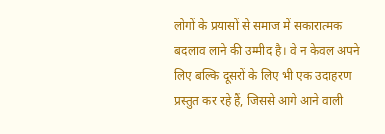लोगों के प्रयासों से समाज में सकारात्मक बदलाव लाने की उम्मीद है। वे न केवल अपने लिए बल्कि दूसरों के लिए भी एक उदाहरण प्रस्तुत कर रहे हैं, जिससे आगे आने वाली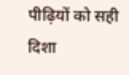पीढ़ियों को सही दिशा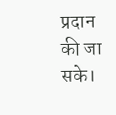प्रदान की जा सके।